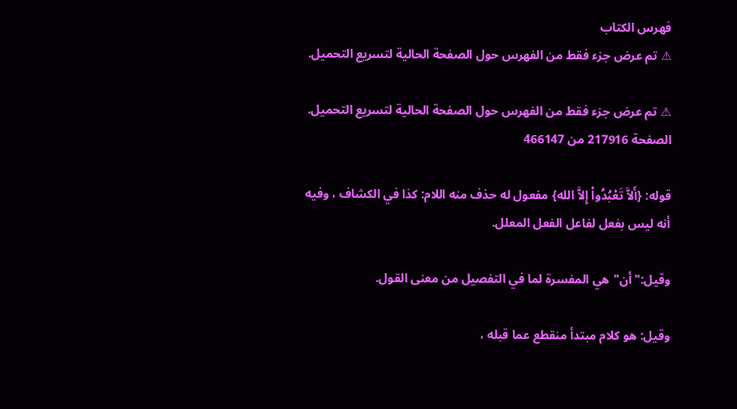فهرس الكتاب
⚠ تم عرض جزء فقط من الفهرس حول الصفحة الحالية لتسريع التحميل.

⚠ تم عرض جزء فقط من الفهرس حول الصفحة الحالية لتسريع التحميل.
الصفحة 217916 من 466147

قوله: {أَلاَّ تَعْبُدُواْ إِلاَّ الله} مفعول له حذف منه اللام: كذا في الكشاف ، وفيه أنه ليس بفعل لفاعل الفعل المعلل.

وقيل:"أن"هي المفسرة لما في التفصيل من معنى القول.

وقيل: هو كلام مبتدأ منقطع عما قبله ،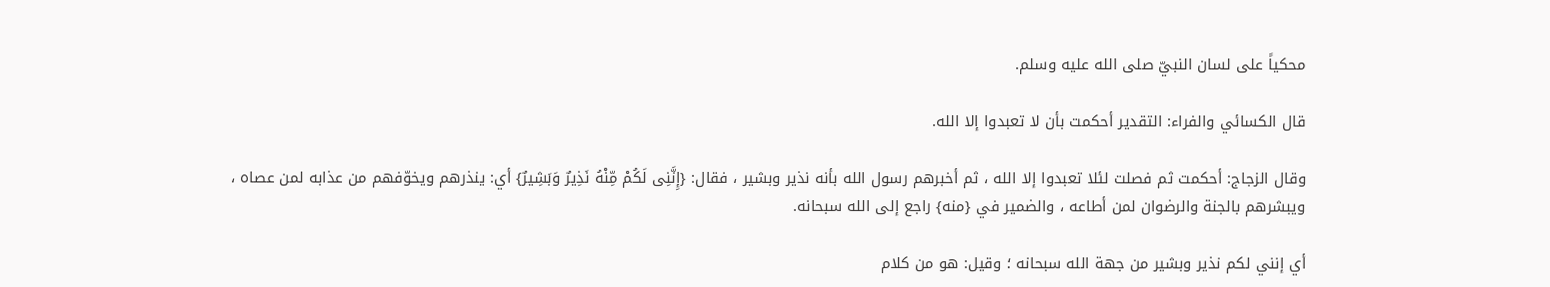محكياً على لسان النبيّ صلى الله عليه وسلم.

قال الكسائي والفراء: التقدير أحكمت بأن لا تعبدوا إلا الله.

وقال الزجاج: أحكمت ثم فصلت لئلا تعبدوا إلا الله ، ثم أخبرهم رسول الله بأنه نذير وبشير ، فقال: {إِنَّنِى لَكُمْ مِّنْهُ نَذِيرٌ وَبَشِيرٌ} أي: ينذرهم ويخوّفهم من عذابه لمن عصاه ، ويبشرهم بالجنة والرضوان لمن أطاعه ، والضمير في {منه} راجع إلى الله سبحانه.

أي إنني لكم نذير وبشير من جهة الله سبحانه ؛ وقيل: هو من كلام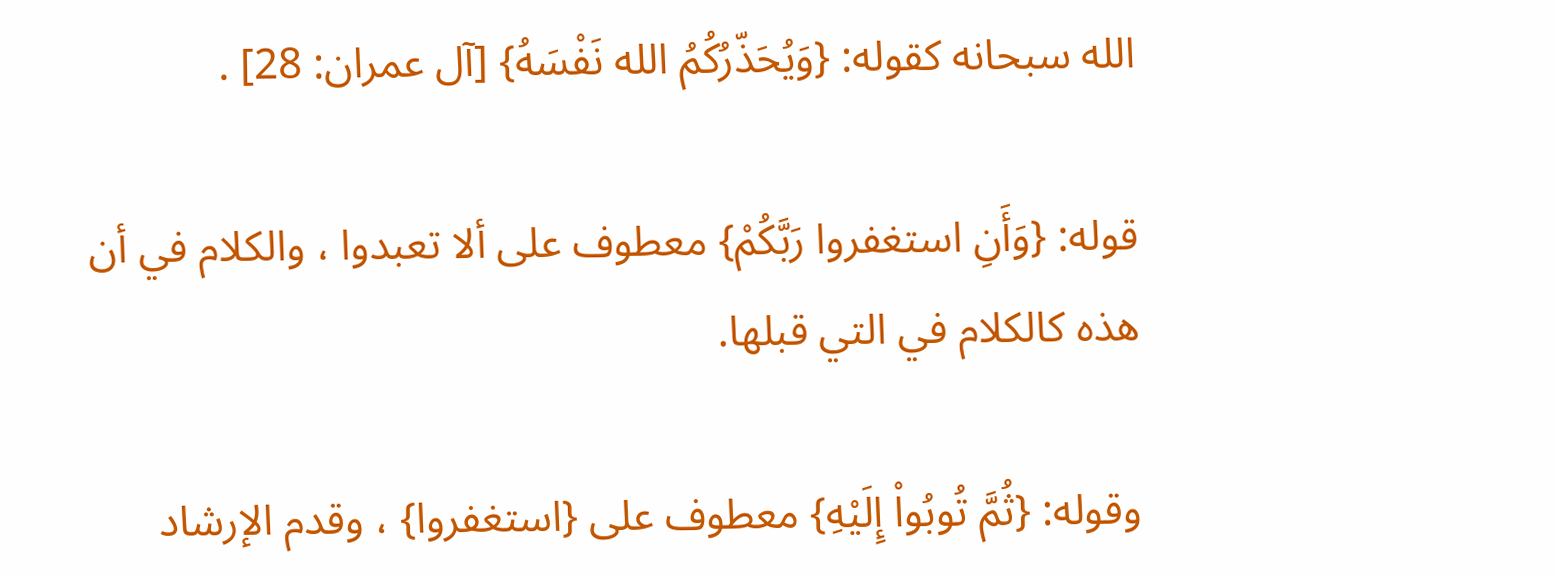الله سبحانه كقوله: {وَيُحَذّرُكُمُ الله نَفْسَهُ} [آل عمران: 28] .

قوله: {وَأَنِ استغفروا رَبَّكُمْ} معطوف على ألا تعبدوا ، والكلام في أن هذه كالكلام في التي قبلها.

وقوله: {ثُمَّ تُوبُواْ إِلَيْهِ} معطوف على {استغفروا} ، وقدم الإرشاد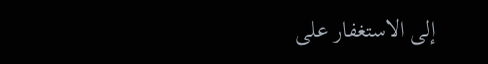إلى الاستغفار على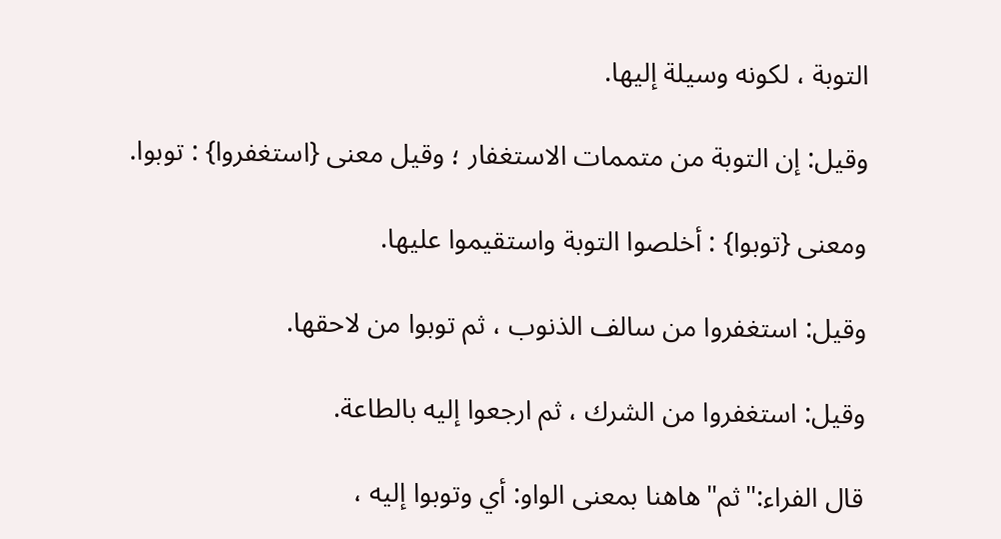التوبة ، لكونه وسيلة إليها.

وقيل: إن التوبة من متممات الاستغفار ؛ وقيل معنى {استغفروا} : توبوا.

ومعنى {توبوا} : أخلصوا التوبة واستقيموا عليها.

وقيل: استغفروا من سالف الذنوب ، ثم توبوا من لاحقها.

وقيل: استغفروا من الشرك ، ثم ارجعوا إليه بالطاعة.

قال الفراء:"ثم"هاهنا بمعنى الواو: أي وتوبوا إليه ،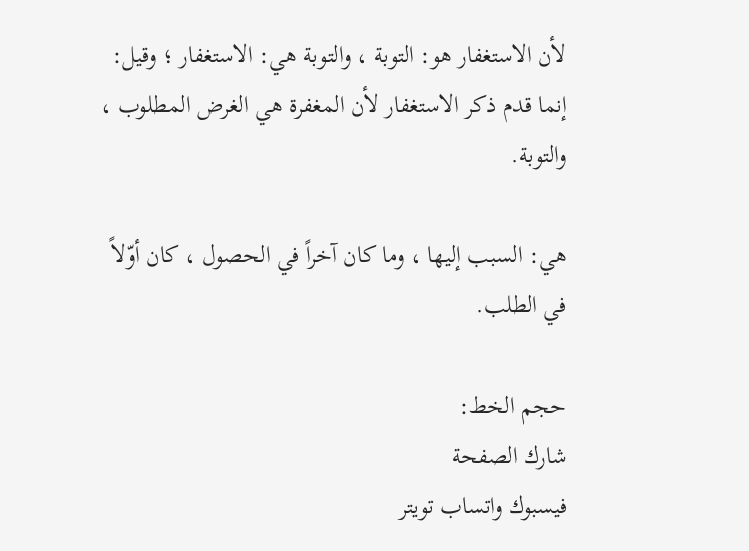لأن الاستغفار هو: التوبة ، والتوبة هي: الاستغفار ؛ وقيل: إنما قدم ذكر الاستغفار لأن المغفرة هي الغرض المطلوب ، والتوبة.

هي: السبب إليها ، وما كان آخراً في الحصول ، كان أوّلاً في الطلب.

حجم الخط:
شارك الصفحة
فيسبوك واتساب تويتر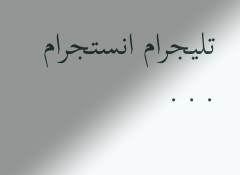تليجرام انستجرام
. . .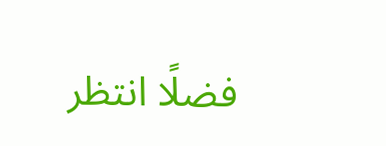فضلًا انتظر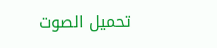تحميل الصوت